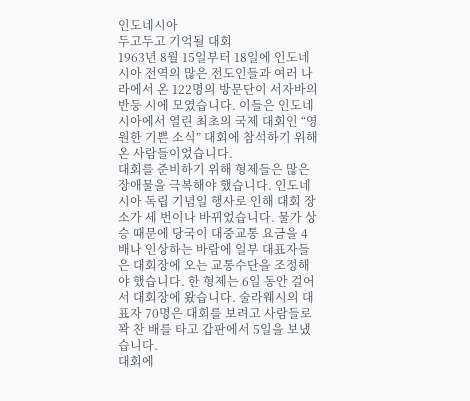인도네시아
두고두고 기억될 대회
1963년 8월 15일부터 18일에 인도네시아 전역의 많은 전도인들과 여러 나라에서 온 122명의 방문단이 서자바의 반둥 시에 모였습니다. 이들은 인도네시아에서 열린 최초의 국제 대회인 “영원한 기쁜 소식” 대회에 참석하기 위해 온 사람들이었습니다.
대회를 준비하기 위해 형제들은 많은 장애물을 극복해야 했습니다. 인도네시아 독립 기념일 행사로 인해 대회 장소가 세 번이나 바뀌었습니다. 물가 상승 때문에 당국이 대중교통 요금을 4배나 인상하는 바람에 일부 대표자들은 대회장에 오는 교통수단을 조정해야 했습니다. 한 형제는 6일 동안 걸어서 대회장에 왔습니다. 술라웨시의 대표자 70명은 대회를 보려고 사람들로 꽉 찬 배를 타고 갑판에서 5일을 보냈습니다.
대회에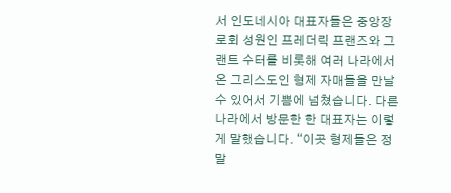서 인도네시아 대표자들은 중앙장로회 성원인 프레더릭 프랜즈와 그랜트 수터를 비롯해 여러 나라에서 온 그리스도인 형제 자매들을 만날 수 있어서 기쁨에 넘쳤습니다. 다른 나라에서 방문한 한 대표자는 이렇게 말했습니다. “이곳 형제들은 정말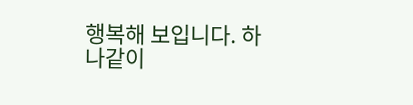행복해 보입니다. 하나같이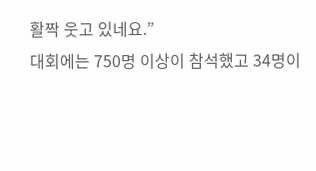활짝 웃고 있네요.”
대회에는 750명 이상이 참석했고 34명이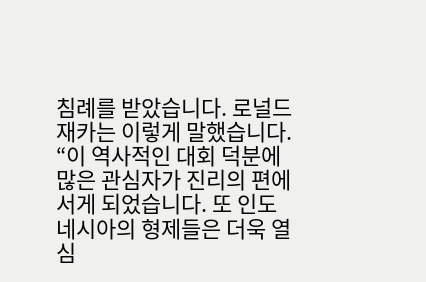침례를 받았습니다. 로널드 재카는 이렇게 말했습니다. “이 역사적인 대회 덕분에 많은 관심자가 진리의 편에 서게 되었습니다. 또 인도네시아의 형제들은 더욱 열심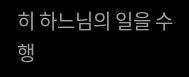히 하느님의 일을 수행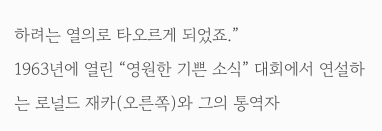하려는 열의로 타오르게 되었죠.”
1963년에 열린 “영원한 기쁜 소식” 대회에서 연설하는 로널드 재카(오른쪽)와 그의 통역자